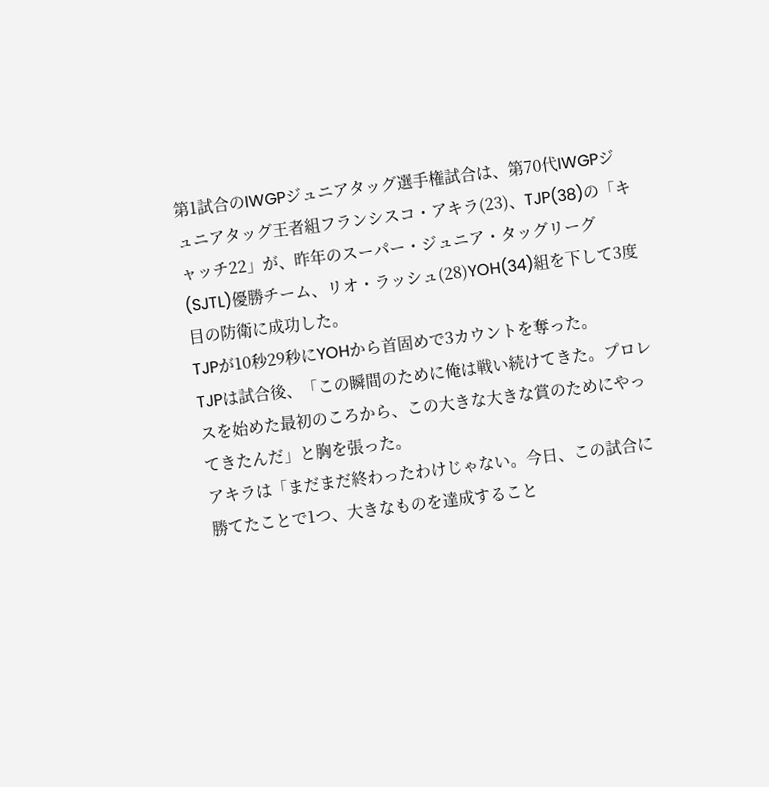第1試合のIWGPジュニアタッグ選手権試合は、第70代IWGPジュニアタッグ王者組フランシスコ・アキラ(23)、TJP(38)の「キャッチ22」が、昨年のスーパー・ジュニア・タッグリーグ(SJTL)優勝チーム、リオ・ラッシュ(28)YOH(34)組を下して3度目の防衛に成功した。
TJPが10秒29秒にYOHから首固めで3カウントを奪った。
TJPは試合後、「この瞬間のために俺は戦い続けてきた。プロレスを始めた最初のころから、この大きな大きな賞のためにやってきたんだ」と胸を張った。
アキラは「まだまだ終わったわけじゃない。今日、この試合に勝てたことで1つ、大きなものを達成すること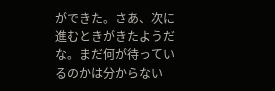ができた。さあ、次に進むときがきたようだな。まだ何が待っているのかは分からない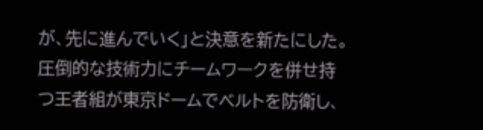が、先に進んでいく」と決意を新たにした。
圧倒的な技術力にチームワークを併せ持つ王者組が東京ドームでベルトを防衛し、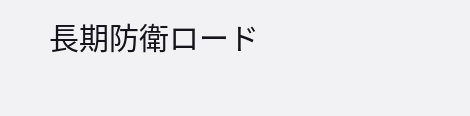長期防衛ロード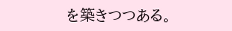を築きつつある。